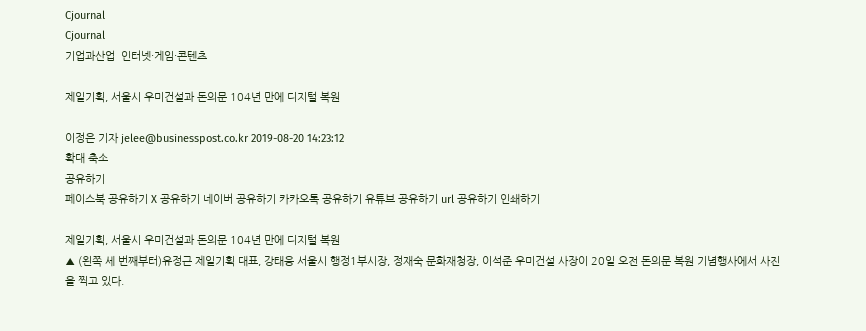Cjournal
Cjournal
기업과산업  인터넷·게임·콘텐츠

제일기획, 서울시 우미건설과 돈의문 104년 만에 디지털 복원

이정은 기자 jelee@businesspost.co.kr 2019-08-20 14:23:12
확대 축소
공유하기
페이스북 공유하기 X 공유하기 네이버 공유하기 카카오톡 공유하기 유튜브 공유하기 url 공유하기 인쇄하기

제일기획, 서울시 우미건설과 돈의문 104년 만에 디지털 복원
▲ (왼쪽 세 번째부터)유정근 제일기획 대표, 강태웅 서울시 행정1부시장, 정재숙 문화재청장, 이석준 우미건설 사장이 20일 오전 돈의문 복원 기념행사에서 사진을 찍고 있다.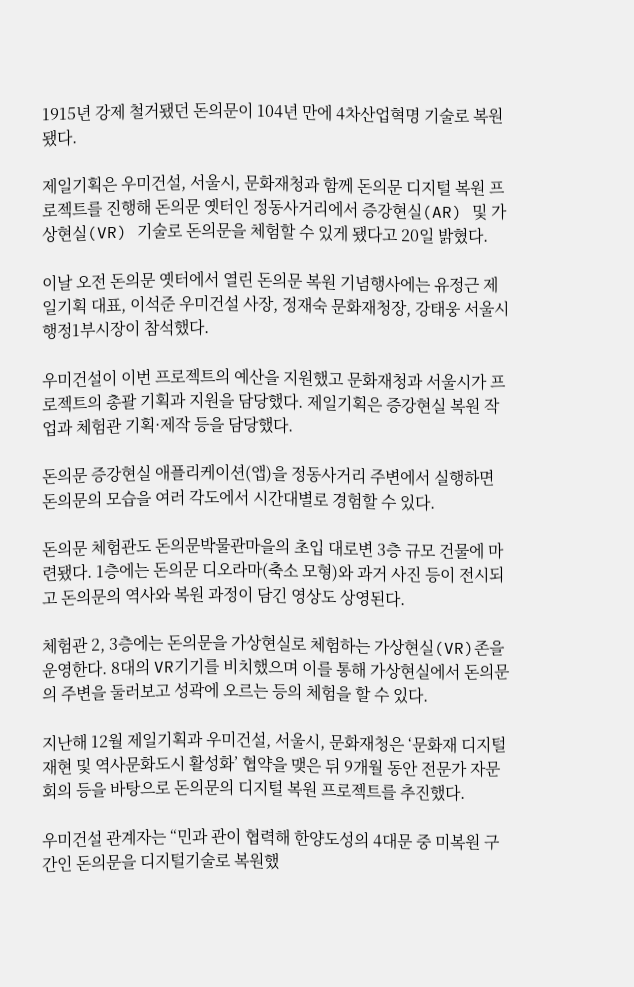1915년 강제 철거됐던 돈의문이 104년 만에 4차산업혁명 기술로 복원됐다.

제일기획은 우미건설, 서울시, 문화재청과 함께 돈의문 디지털 복원 프로젝트를 진행해 돈의문 옛터인 정동사거리에서 증강현실(AR) 및 가상현실(VR) 기술로 돈의문을 체험할 수 있게 됐다고 20일 밝혔다.

이날 오전 돈의문 옛터에서 열린 돈의문 복원 기념행사에는 유정근 제일기획 대표, 이석준 우미건설 사장, 정재숙 문화재청장, 강태웅 서울시 행정1부시장이 참석했다.

우미건설이 이번 프로젝트의 예산을 지원했고 문화재청과 서울시가 프로젝트의 총괄 기획과 지원을 담당했다. 제일기획은 증강현실 복원 작업과 체험관 기획·제작 등을 담당했다.

돈의문 증강현실 애플리케이션(앱)을 정동사거리 주변에서 실행하면 돈의문의 모습을 여러 각도에서 시간대별로 경험할 수 있다.

돈의문 체험관도 돈의문박물관마을의 초입 대로변 3층 규모 건물에 마련됐다. 1층에는 돈의문 디오라마(축소 모형)와 과거 사진 등이 전시되고 돈의문의 역사와 복원 과정이 담긴 영상도 상영된다.

체험관 2, 3층에는 돈의문을 가상현실로 체험하는 가상현실(VR)존을 운영한다. 8대의 VR기기를 비치했으며 이를 통해 가상현실에서 돈의문의 주변을 둘러보고 성곽에 오르는 등의 체험을 할 수 있다.

지난해 12월 제일기획과 우미건설, 서울시, 문화재청은 ‘문화재 디지털 재현 및 역사문화도시 활성화’ 협약을 맺은 뒤 9개월 동안 전문가 자문회의 등을 바탕으로 돈의문의 디지털 복원 프로젝트를 추진했다.

우미건설 관계자는 “민과 관이 협력해 한양도성의 4대문 중 미복원 구간인 돈의문을 디지털기술로 복원했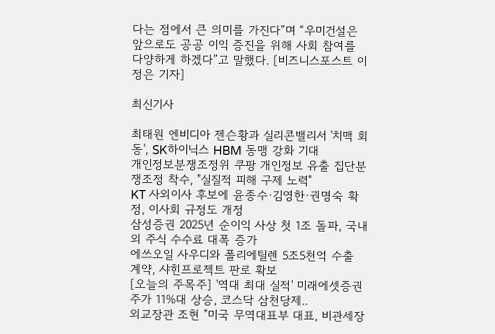다는 점에서 큰 의미를 가진다”며 “우미건설은 앞으로도 공공 이익 증진을 위해 사회 참여를 다양하게 하겠다”고 말했다. [비즈니스포스트 이정은 기자]

최신기사

최태원 엔비디아 젠슨황과 실리콘밸리서 '치맥 회동', SK하이닉스 HBM 동맹 강화 기대
개인정보분쟁조정위 쿠팡 개인정보 유출 집단분쟁조정 착수, "실질적 피해 구제 노력"
KT 사외이사 후보에 윤종수·김영한·권명숙 확정, 이사회 규정도 개정
삼성증권 2025년 순이익 사상 첫 1조 돌파, 국내외 주식 수수료 대폭 증가
에쓰오일 사우디와 폴리에틸렌 5조5천억 수출 계약, 샤힌프로젝트 판로 확보
[오늘의 주목주] '역대 최대 실적' 미래에셋증권 주가 11%대 상승, 코스닥 삼천당제..
외교장관 조현 "미국 무역대표부 대표, 비관세장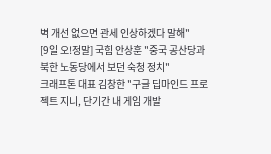벽 개선 없으면 관세 인상하겠다 말해"
[9일 오!정말] 국힘 안상훈 "중국 공산당과 북한 노동당에서 보던 숙청 정치"
크래프톤 대표 김창한 "구글 딥마인드 프로젝트 지니, 단기간 내 게임 개발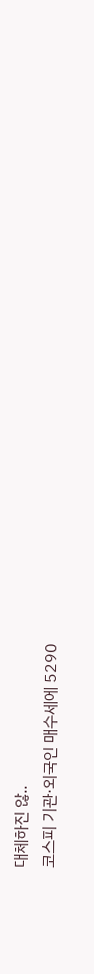대체하진 않..
코스피 기관·외국인 매수세에 5290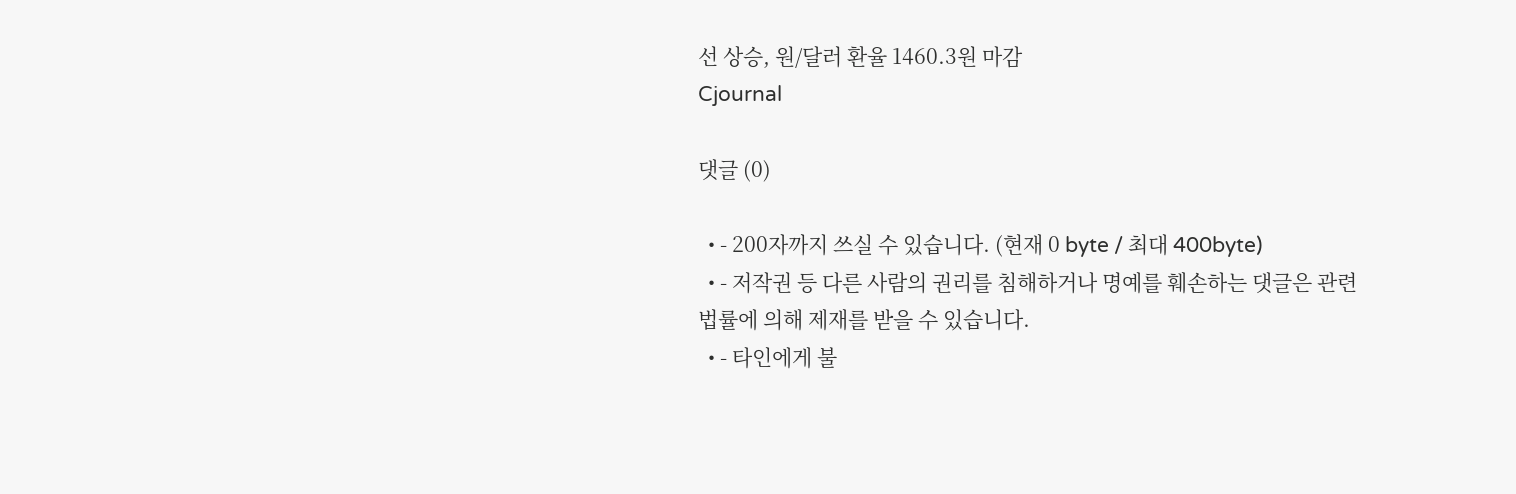선 상승, 원/달러 환율 1460.3원 마감
Cjournal

댓글 (0)

  • - 200자까지 쓰실 수 있습니다. (현재 0 byte / 최대 400byte)
  • - 저작권 등 다른 사람의 권리를 침해하거나 명예를 훼손하는 댓글은 관련 법률에 의해 제재를 받을 수 있습니다.
  • - 타인에게 불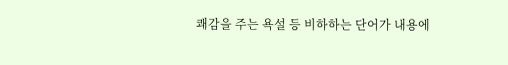쾌감을 주는 욕설 등 비하하는 단어가 내용에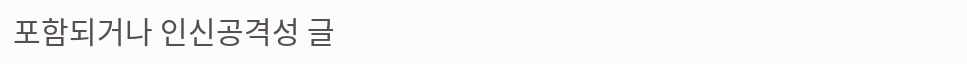포함되거나 인신공격성 글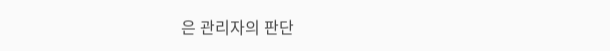은 관리자의 판단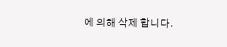에 의해 삭제 합니다.